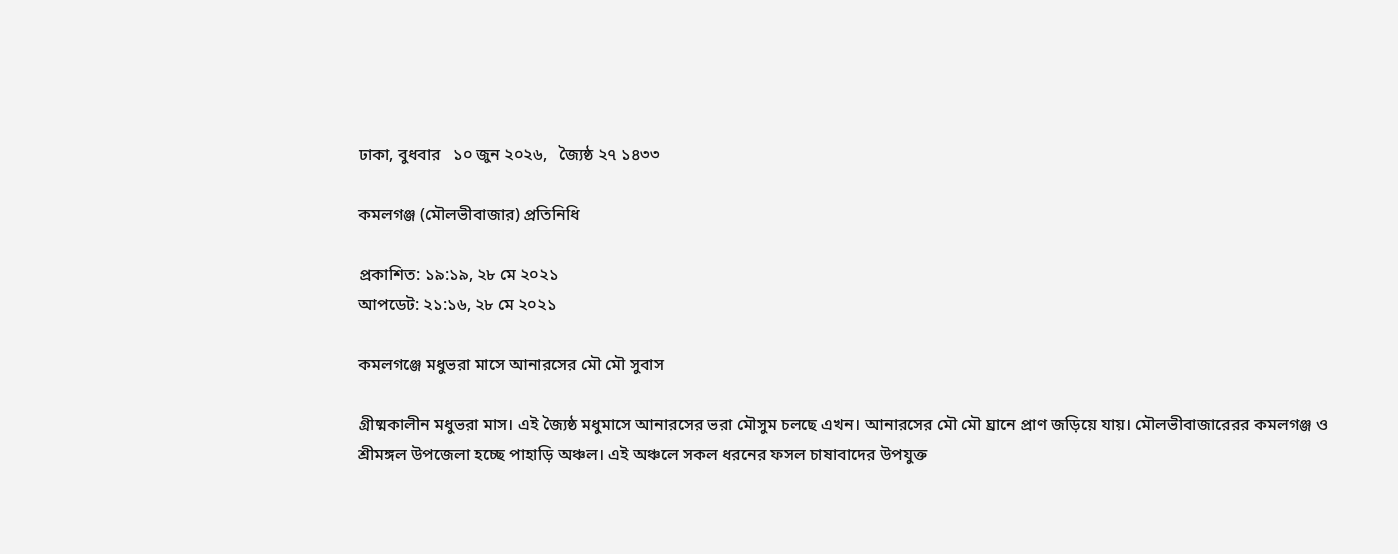ঢাকা, বুধবার   ১০ জুন ২০২৬,   জ্যৈষ্ঠ ২৭ ১৪৩৩

কমলগঞ্জ (মৌলভীবাজার) প্রতিনিধি

প্রকাশিত: ১৯:১৯, ২৮ মে ২০২১
আপডেট: ২১:১৬, ২৮ মে ২০২১

কমলগঞ্জে মধুভরা মাসে আনারসের মৌ মৌ সুবাস

গ্রীষ্মকালীন মধুভরা মাস। এই জ্যৈষ্ঠ মধুমাসে আনারসের ভরা মৌসুম চলছে এখন। আনারসের মৌ মৌ ঘ্রানে প্রাণ জড়িয়ে যায়। মৌলভীবাজারেরর কমলগঞ্জ ও শ্রীমঙ্গল উপজেলা হচ্ছে পাহাড়ি অঞ্চল। এই অঞ্চলে সকল ধরনের ফসল চাষাবাদের উপযুক্ত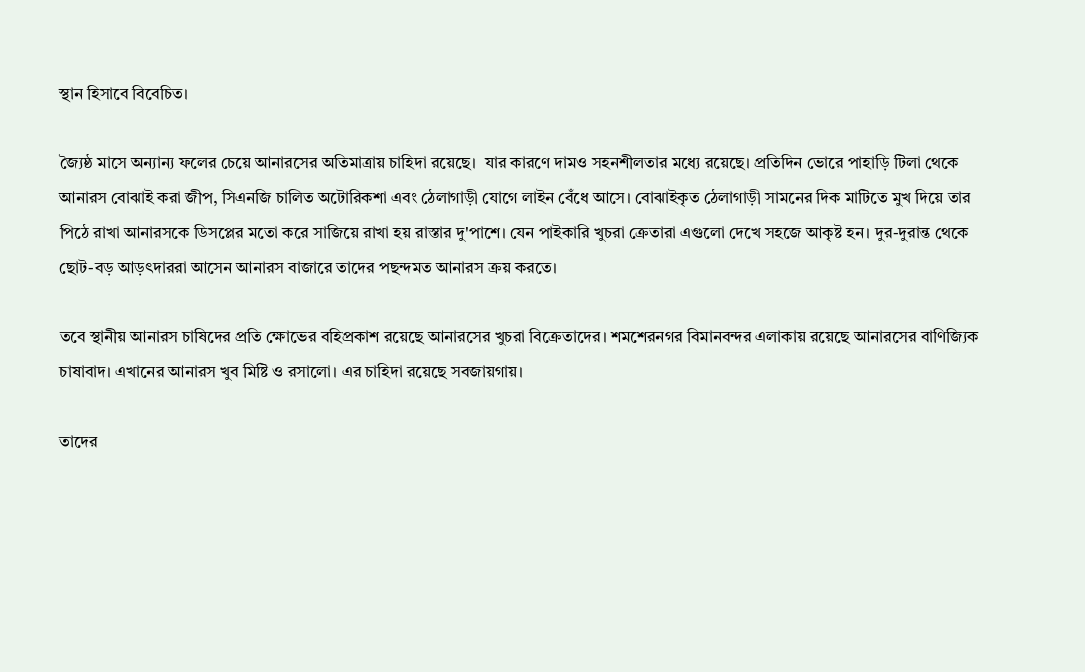স্থান হিসাবে বিবেচিত।

জ্যৈষ্ঠ মাসে অন্যান্য ফলের চেয়ে আনারসের অতিমাত্রায় চাহিদা রয়েছে।  যার কারণে দামও সহনশীলতার মধ্যে রয়েছে। প্রতিদিন ভোরে পাহাড়ি টিলা থেকে আনারস বোঝাই করা জীপ, সিএনজি চালিত অটোরিকশা এবং ঠেলাগাড়ী যোগে লাইন বেঁধে আসে। বোঝাইকৃত ঠেলাগাড়ী সামনের দিক মাটিতে মুখ দিয়ে তার পিঠে রাখা আনারসকে ডিসপ্লের মতো করে সাজিয়ে রাখা হয় রাস্তার দু'পাশে। যেন পাইকারি খুচরা ক্রেতারা এগুলো দেখে সহজে আকৃষ্ট হন। দুর-দুরান্ত থেকে ছোট-বড় আড়ৎদাররা আসেন আনারস বাজারে তাদের পছন্দমত আনারস ক্রয় করতে।

তবে স্থানীয় আনারস চাষিদের প্রতি ক্ষোভের বহিপ্রকাশ রয়েছে আনারসের খুচরা বিক্রেতাদের। শমশেরনগর বিমানবন্দর এলাকায় রয়েছে আনারসের বাণিজ্যিক চাষাবাদ। এখানের আনারস খুব মিষ্টি ও রসালো। এর চাহিদা রয়েছে সবজায়গায়।

তাদের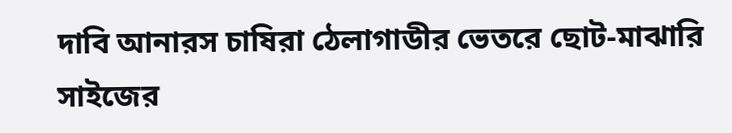দাবি আনারস চাষিরা ঠেলাগাডীর ভেতরে ছোট-মাঝারি সাইজের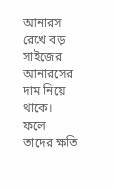আনারস রেখে বড় সাইজের আনারসের দাম নিয়ে থাকে। ফলে তাদের ক্ষতি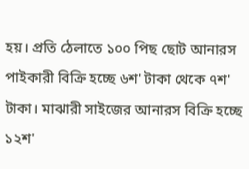হয়। প্রতি ঠেলাতে ১০০ পিছ ছোট আনারস পাইকারী বিক্রি হচ্ছে ৬শ' টাকা থেকে ৭শ' টাকা। মাঝারী সাইজের আনারস বিক্রি হচ্ছে ১২শ'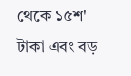থেকে ১৫শ' টাকা এবং বড়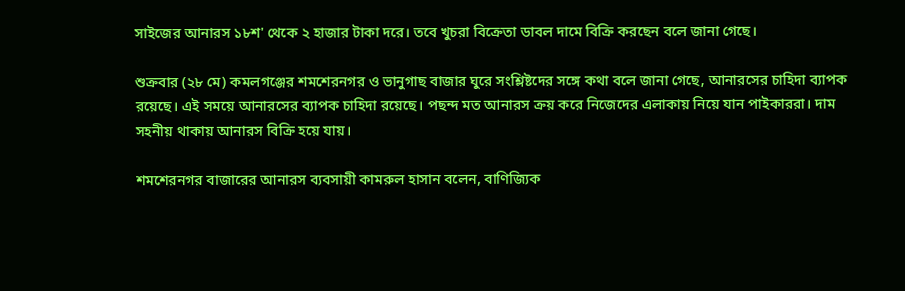সাইজের আনারস ১৮শ' থেকে ২ হাজার টাকা দরে। তবে খুচরা বিক্রেতা ডাবল দামে বিক্রি করছেন বলে জানা গেছে।

শুক্রবার (২৮ মে) কমলগঞ্জের শমশেরনগর ও ভানুগাছ বাজার ঘুরে সংশ্লিষ্টদের সঙ্গে কথা বলে জানা গেছে, আনারসের চাহিদা ব্যাপক রয়েছে। এই সময়ে আনারসের ব্যাপক চাহিদা রয়েছে। পছন্দ মত আনারস ক্রয় করে নিজেদের এলাকায় নিয়ে যান পাইকাররা। দাম সহনীয় থাকায় আনারস বিক্রি হয়ে যায়।

শমশেরনগর বাজারের আনারস ব্যবসায়ী কামরুল হাসান বলেন, বাণিজ্যিক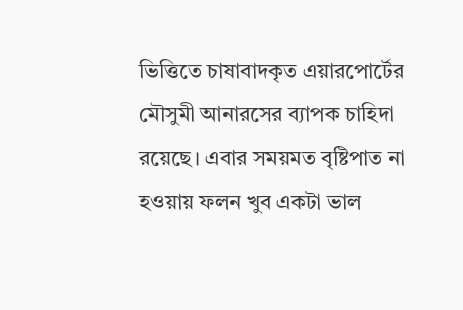ভিত্তিতে চাষাবাদকৃত এয়ারপোর্টের মৌসুমী আনারসের ব্যাপক চাহিদা রয়েছে। এবার সময়মত বৃষ্টিপাত না হওয়ায় ফলন খুব একটা ভাল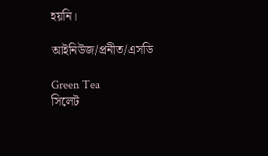হয়নি।

আইনিউজ/প্রনীত/এসডি

Green Tea
সিলেট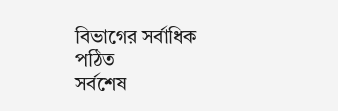বিভাগের সর্বাধিক পঠিত
সর্বশেষ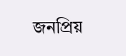জনপ্রিয়